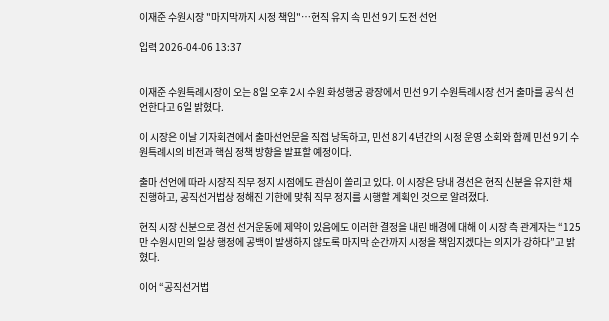이재준 수원시장 "마지막까지 시정 책임"…현직 유지 속 민선 9기 도전 선언

입력 2026-04-06 13:37


이재준 수원특례시장이 오는 8일 오후 2시 수원 화성행궁 광장에서 민선 9기 수원특례시장 선거 출마를 공식 선언한다고 6일 밝혔다.

이 시장은 이날 기자회견에서 출마선언문을 직접 낭독하고, 민선 8기 4년간의 시정 운영 소회와 함께 민선 9기 수원특례시의 비전과 핵심 정책 방향을 발표할 예정이다.

출마 선언에 따라 시장직 직무 정지 시점에도 관심이 쏠리고 있다. 이 시장은 당내 경선은 현직 신분을 유지한 채 진행하고, 공직선거법상 정해진 기한에 맞춰 직무 정지를 시행할 계획인 것으로 알려졌다.

현직 시장 신분으로 경선 선거운동에 제약이 있음에도 이러한 결정을 내린 배경에 대해 이 시장 측 관계자는 “125만 수원시민의 일상 행정에 공백이 발생하지 않도록 마지막 순간까지 시정을 책임지겠다는 의지가 강하다”고 밝혔다.

이어 “공직선거법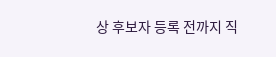상 후보자 등록 전까지 직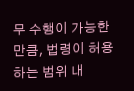무 수행이 가능한 만큼, 법령이 허용하는 범위 내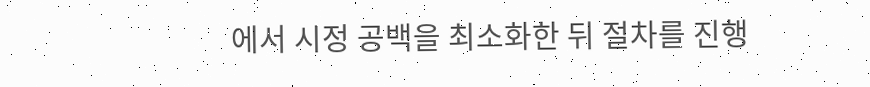에서 시정 공백을 최소화한 뒤 절차를 진행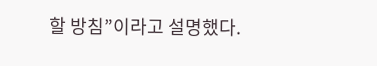할 방침”이라고 설명했다.